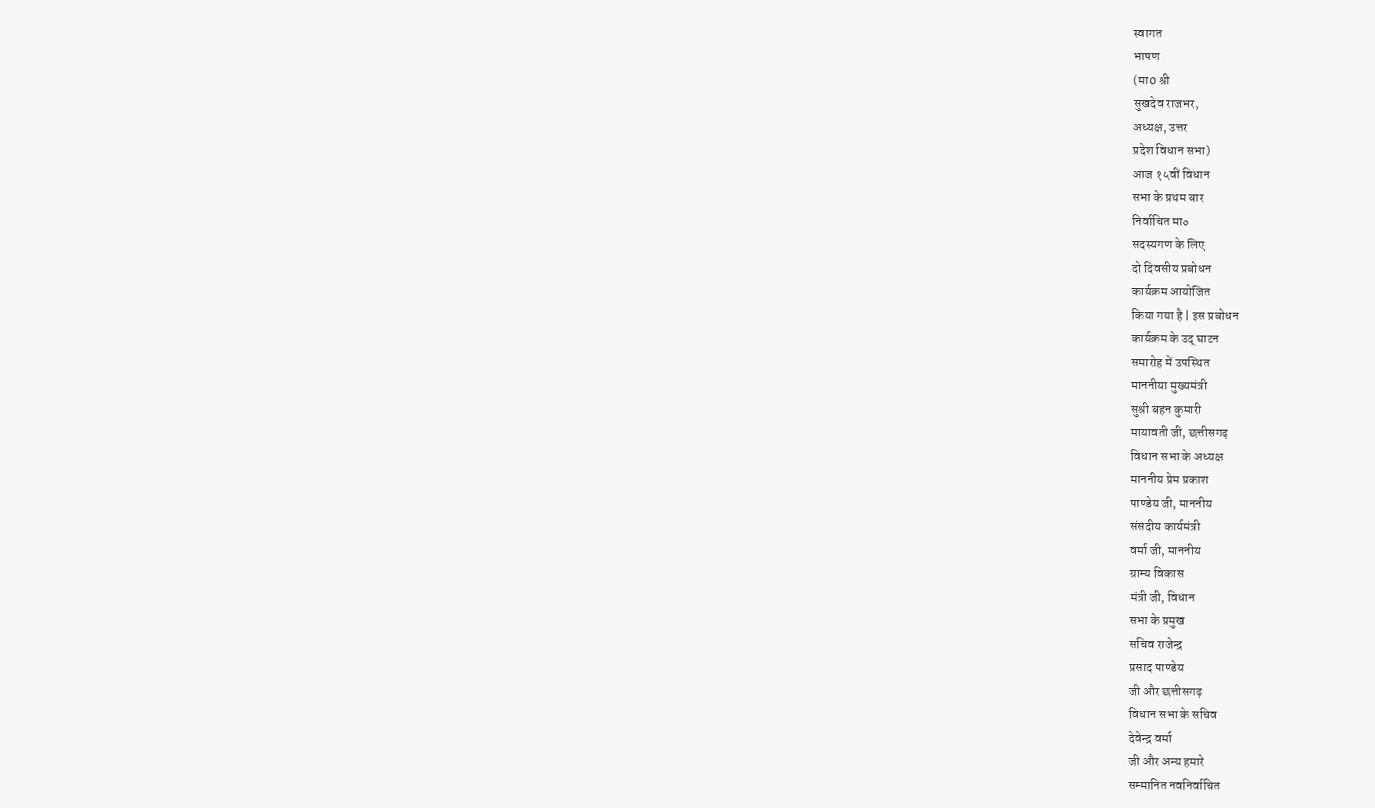स्वागत
भाषण
(मा0 श्री
सुखदेव राजभर,
अध्यक्ष, उत्तर
प्रदेश विधान सभा)
आज १५वीं विधान
सभा के प्रथम बार
निर्वाचित मा०
सदस्यगण के लिए
दो दिवसीय प्रबोधन
कार्यक्रम आयोजित
किया गया है | इस प्रबोधन
कार्यक्रम के उद् घाटन
समारोह में उपस्थित
माननीया मुख्यमंत्री
सुश्री बहन कुमारी
मायावती जी, छत्तीसगढ़
विधान सभा के अध्यक्ष
माननीय प्रेम प्रकाश
पाण्डेय जी, माननीय
संसदीय कार्यमंत्री
वर्मा जी, माननीय
ग्राम्य विकास
मंत्री जी, विधान
सभा के प्रमुख
सचिव राजेन्द्र
प्रसाद पाण्डेय
जी और छत्तीसगढ़
विधान सभा के सचिव
देवेन्द्र वर्मा
जी और अन्य हमारे
सम्मानित नवनिर्वाचित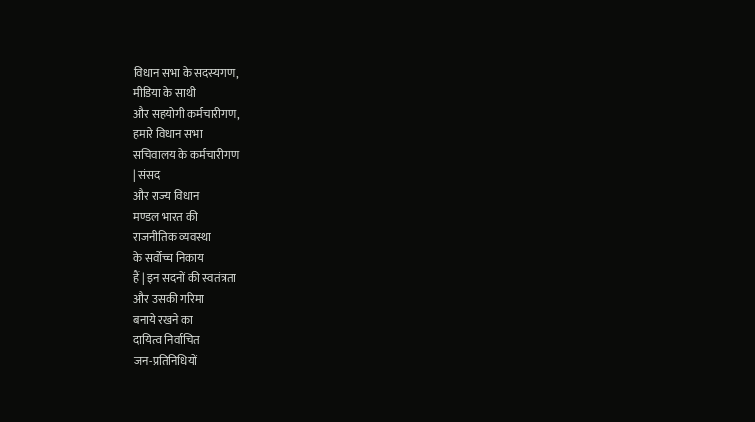विधान सभा के सदस्यगण,
मीडिया के साथी
और सहयोगी कर्मचारीगण,
हमारे विधान सभा
सचिवालय के कर्मचारीगण
| संसद
और राज्य विधान
मण्डल भारत की
राजनीतिक व्यवस्था
के सर्वोच्च निकाय
हैं | इन सदनों की स्वतंत्रता
और उसकी गरिमा
बनाये रखने का
दायित्व निर्वाचित
जन-प्रतिनिधियों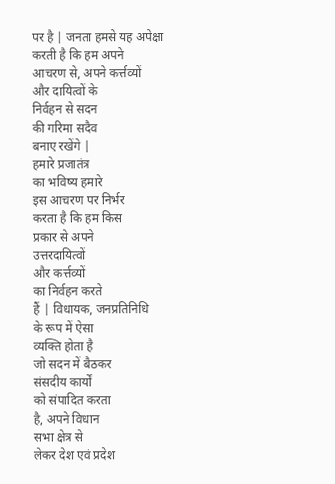पर है | जनता हमसे यह अपेक्षा
करती है कि हम अपने
आचरण से, अपने कर्त्तव्यों
और दायित्वों के
निर्वहन से सदन
की गरिमा सदैव
बनाए रखेंगे |
हमारे प्रजातंत्र
का भविष्य हमारे
इस आचरण पर निर्भर
करता है कि हम किस
प्रकार से अपने
उत्तरदायित्वों
और कर्त्तव्यों
का निर्वहन करते
हैं | विधायक, जनप्रतिनिधि
के रूप में ऐसा
व्यक्ति होता है
जो सदन में बैठकर
संसदीय कार्यों
को संपादित करता
है, अपने विधान
सभा क्षेत्र से
लेकर देश एवं प्रदेश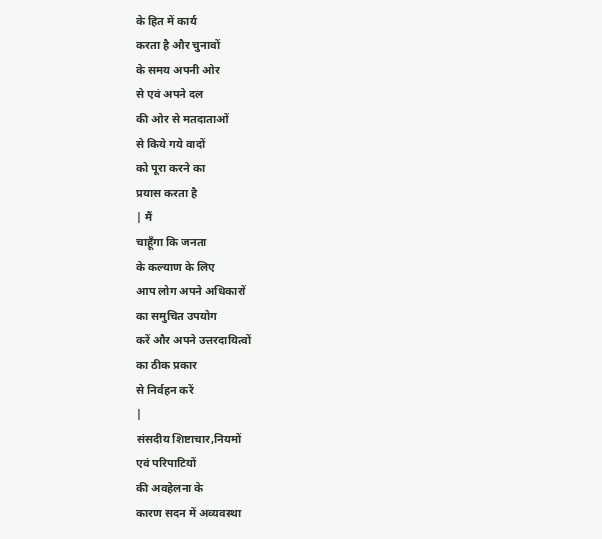के हित में कार्य
करता है और चुनावों
के समय अपनी ओर
से एवं अपने दल
की ओर से मतदाताओं
से किये गये वादों
को पूरा करने का
प्रयास करता है
| मैं
चाहूँगा कि जनता
के कल्याण के लिए
आप लोग अपने अधिकारों
का समुचित उपयोग
करें और अपने उत्तरदायित्वों
का ठीक प्रकार
से निर्वहन करें
|
संसदीय शिष्टाचार,नियमों
एवं परिपाटियों
की अवहेलना के
कारण सदन में अव्यवस्था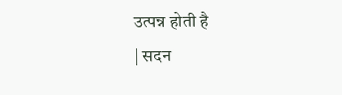उत्पन्न होती है
| सदन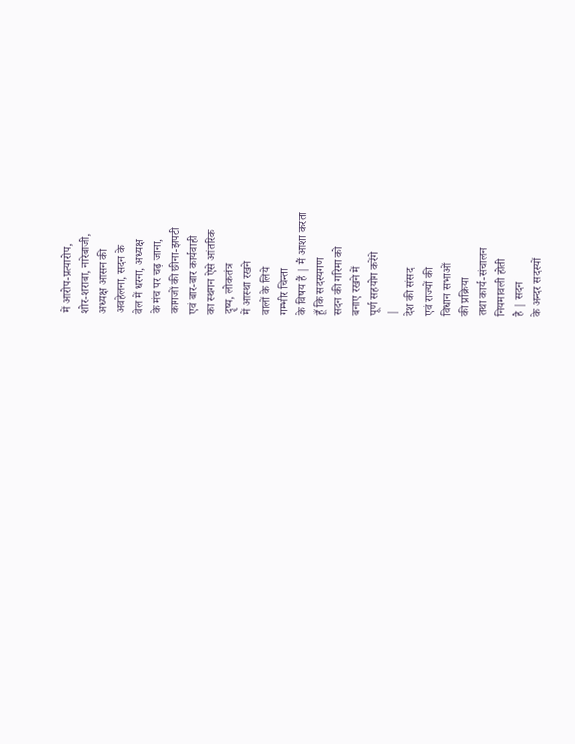में आरोप-प्रत्यारोप,
शोर-शराबा, नारेबाजी,
अध्यक्ष आसन की
अवहेलना, सदन के
वेल में धरना, अध्यक्ष
के मंच पर चढ़ जाना,
कागजों की छीना-झपटी
एवं बार-बार कार्यवाही
का स्थगन ऐसे आंतरिक
दॄष्य, लोकतंत्र
में आस्था रखने
वालों के लिये
गम्भीर चिन्ता
के विषय हैं | मैं आशा करता
हूँ कि सदस्यगण
सदन की गरिमा को
बनाए रखने में
पूर्ण सहयोग करेंगे
|
देश की संसद
एवं राज्यों की
विधान सभाओं
की प्रक्रिया
तथा कार्य-संचालन
नियमावली होती
है | सदन
के अन्दर सदस्यों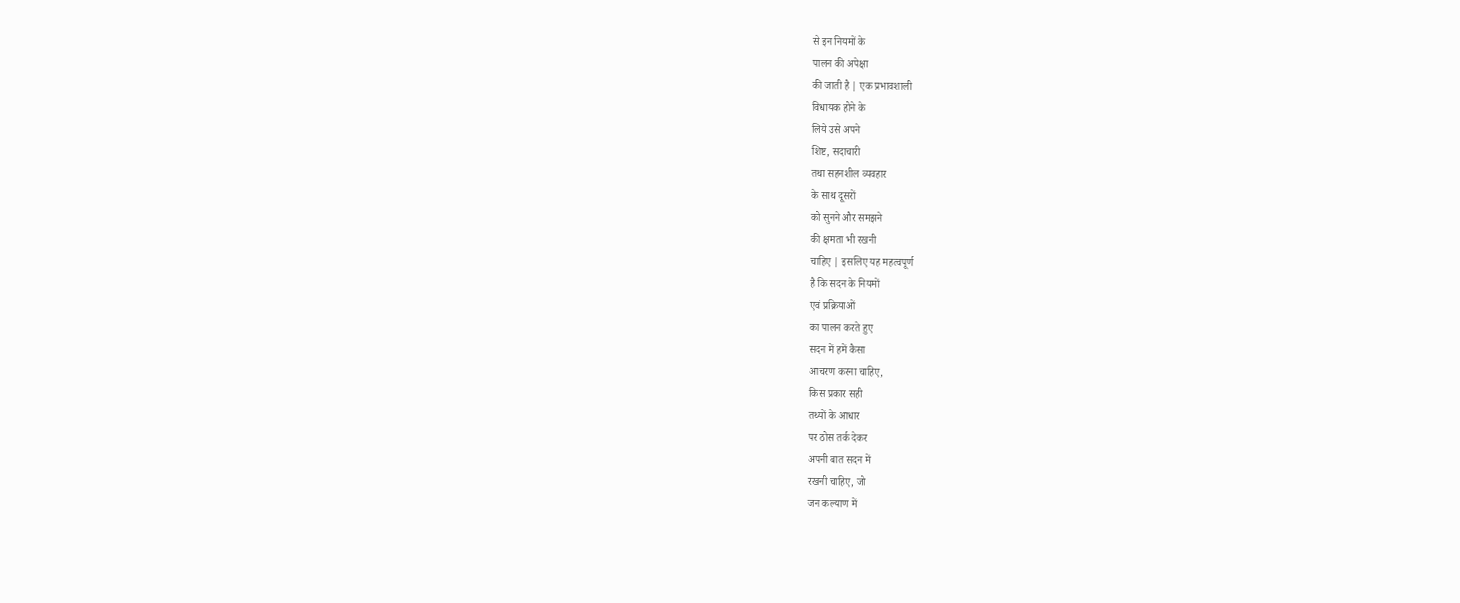से इन नियमों के
पालन की अपेक्षा
की जाती है | एक प्रभावशाली
विधायक होने के
लिये उसे अपने
शिष्ट, सदाचारी
तथा सहनशील व्यवहार
के साथ दूसरों
को सुनने और समझने
की क्षमता भी रखनी
चाहिए | इसलिए यह महत्वपूर्ण
है कि सदन के नियमों
एवं प्रक्रियाओं
का पालन करते हुए
सदन में हमें कैसा
आचरण करना चाहिए,
किस प्रकार सही
तथ्यों के आधार
पर ठोस तर्क देकर
अपनी बात सदन में
रखनी चाहिए, जो
जन कल्याण में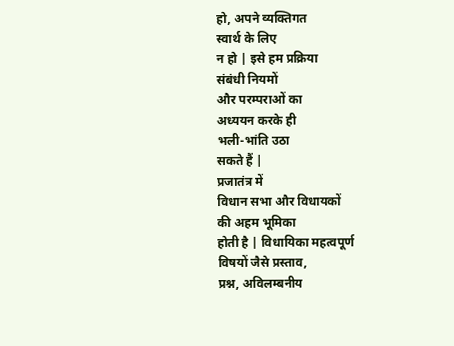हो, अपने व्यक्तिगत
स्वार्थ के लिए
न हो | इसे हम प्रक्रिया
संबंधी नियमों
और परम्पराओं का
अध्ययन करके ही
भली-भांति उठा
सकते हैं |
प्रजातंत्र में
विधान सभा और विधायकों
की अहम भूमिका
होती है | विधायिका महत्वपूर्ण
विषयों जैसे प्रस्ताव,
प्रश्न, अविलम्बनीय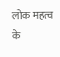लोक महत्व के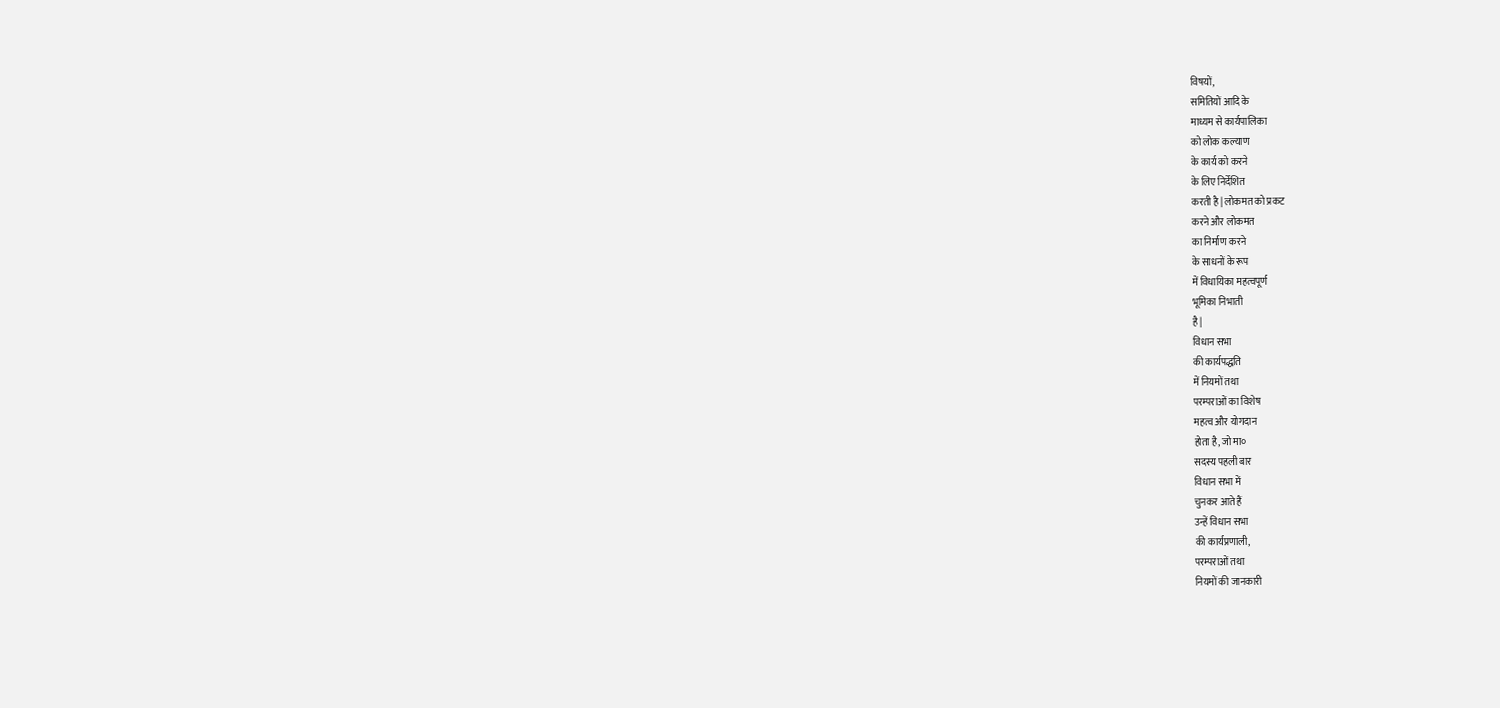विषयों,
समितियों आदि के
माध्यम से कार्यपालिका
को लोक कल्याण
के कार्य को करने
के लिए निर्देशित
करती है | लोकमत को प्रकट
करने और लोकमत
का निर्माण करने
के साधनों के रूप
में विधायिका महत्वपूर्ण
भूमिका निभाती
है |
विधान सभा
की कार्यपद्धति
में नियमों तथा
परम्पराओं का विशेष
महत्व और योगदान
होता है, जो मा०
सदस्य पहली बार
विधान सभा में
चुनकर आते हैं
उन्हें विधान सभा
की कार्यप्रणाली,
परम्पराओं तथा
नियमों की जानकारी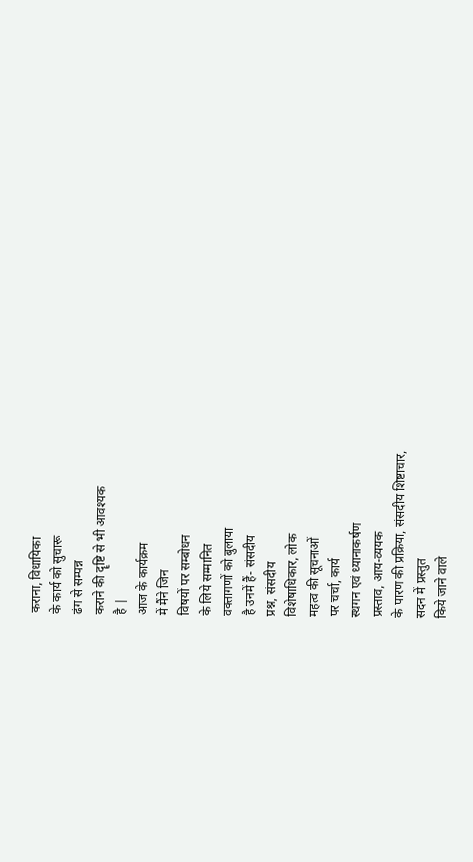कराना, विधायिका
के कार्य को सुचारू
ढंग से सम्पन्न
कराने की दॄष्टि से भी आवश्यक
है |
आज के कार्यक्रम
में मैंने जिन
विषयों पर सम्बोधन
के लिये सम्मानित
वक्तागणों को बुलाया
है उनमें हैं- संसदीय
प्रश्न, संसदीय
विशेषाधिकार, लोक
महत्व की सूचनाओं
पर चर्चा, कार्य
स्थगन एवं ध्यानाकर्षण
प्रस्ताव, आय-व्ययक
के पारण की प्रक्रिया, संसदीय शिष्टाचार,
सदन में प्रस्तुत
किये जाने वाले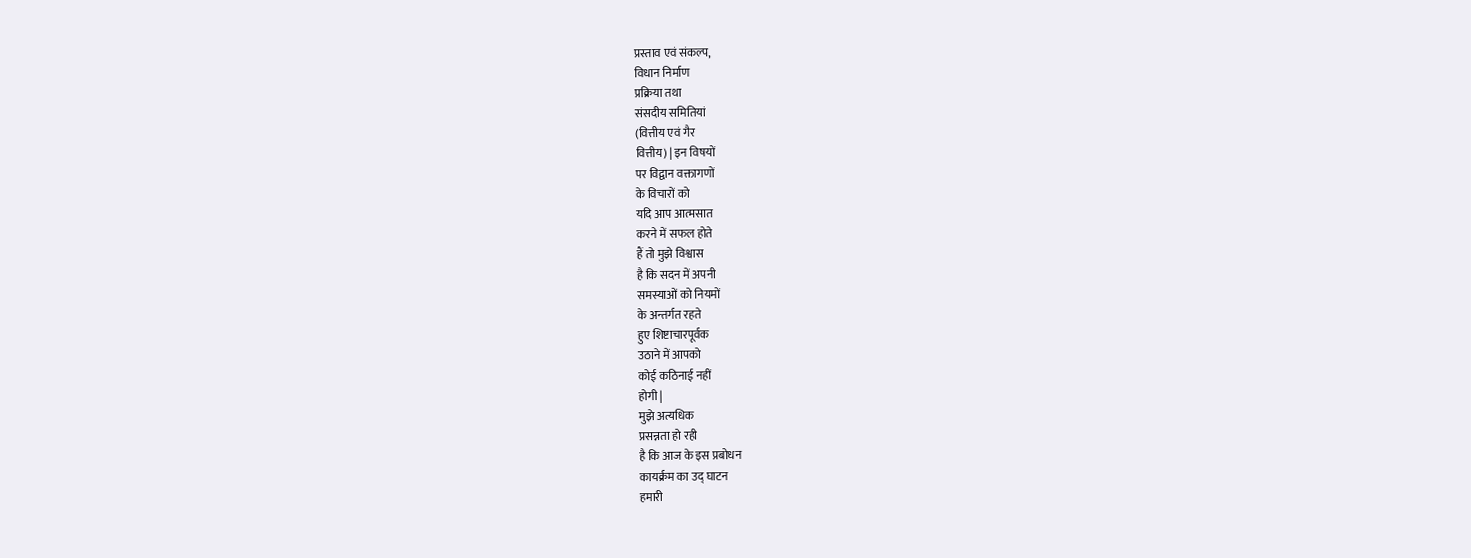प्रस्ताव एवं संकल्प,
विधान निर्माण
प्रक्रिया तथा
संसदीय समितियां
(वित्तीय एवं गैर
वित्तीय) | इन विषयों
पर विद्वान वक्तागणों
के विचारों को
यदि आप आत्मसात
करने में सफल होते
हैं तो मुझे विश्वास
है कि सदन में अपनी
समस्याओं को नियमों
के अन्तर्गत रहते
हुए शिष्टाचारपूर्वक
उठाने में आपको
कोई कठिनाई नहीं
होगी |
मुझे अत्यधिक
प्रसन्नता हो रही
है कि आज के इस प्रबोधन
कायर्क्रम का उद् घाटन
हमारी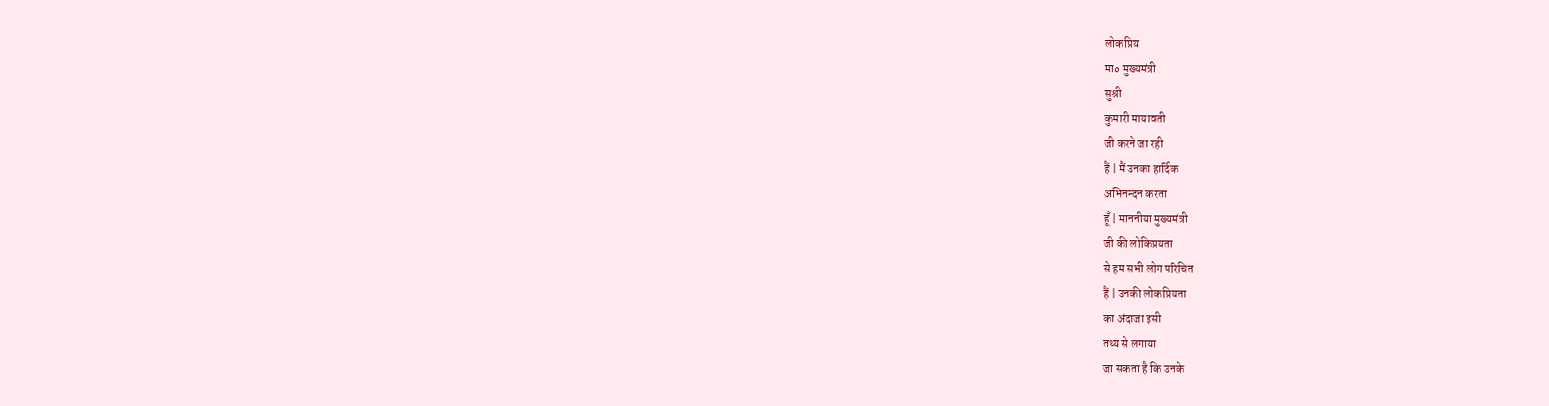लोकप्रिय
मा० मुख्यमंत्री
सुश्री
कुमारी मायावती
जी करने जा रही
हैं | मैं उनका हार्दिक
अभिनन्दन करता
हूँ | माननीया मुख्यमंत्री
जी की लोकिप्रयता
से हम सभी लोग परिचित
हैं | उनकी लोकप्रियता
का अंदाजा इसी
तथ्य से लगाया
जा सकता है कि उनके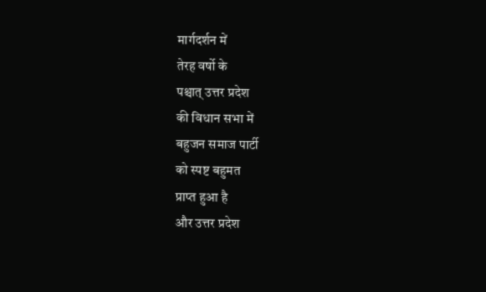मार्गदर्शन में
तेरह वर्षो के
पश्चात् उत्तर प्रदेश
की विधान सभा में
बहुजन समाज पार्टी
को स्पष्ट बहुमत
प्राप्त हुआ है
और उत्तर प्रदेश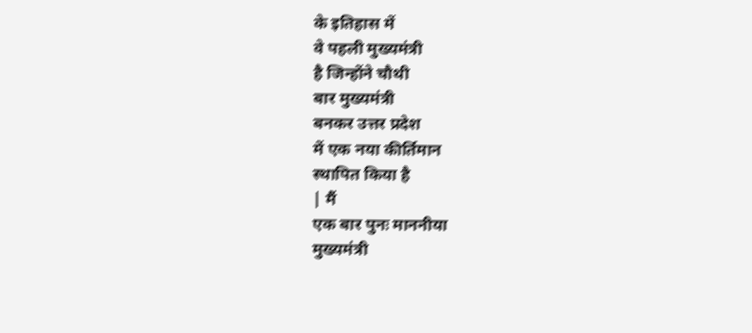के इतिहास में
वे पहली मुख्यमंत्री
है जिन्होंने चौथी
बार मुख्यमंत्री
बनकर उत्तर प्रदेश
में एक नया कीर्तिमान
स्थापित किया है
| मैं
एक बार पुनः माननीया
मुख्यमंत्री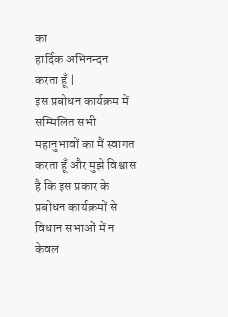का
हार्दिक अभिनन्दन
करता हूँ |
इस प्रबोधन कार्यक्रम में सम्मिलित सभी महानुभावों का मैं स्वागत करता हूँ और मुझे विश्वास है कि इस प्रकार के प्रबोधन कार्यक्रमों से विधान सभाओं में न केवल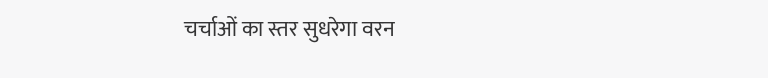चर्चाओं का स्तर सुधरेगा वरन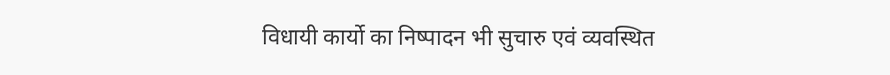विधायी कार्यो का निष्पादन भी सुचारु एवं व्यवस्थित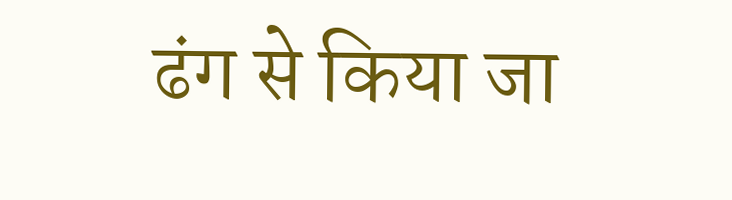ढंग से किया जा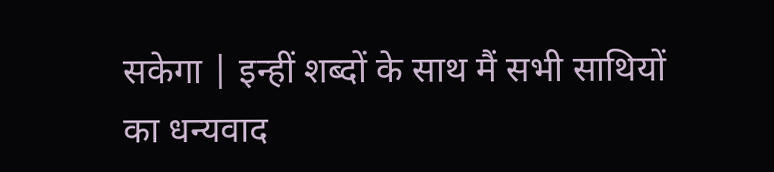सकेगा | इन्हीं शब्दों के साथ मैं सभी साथियों का धन्यवाद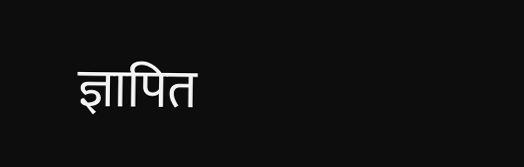ज्ञापित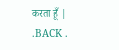करता हूँ |
.BACK .